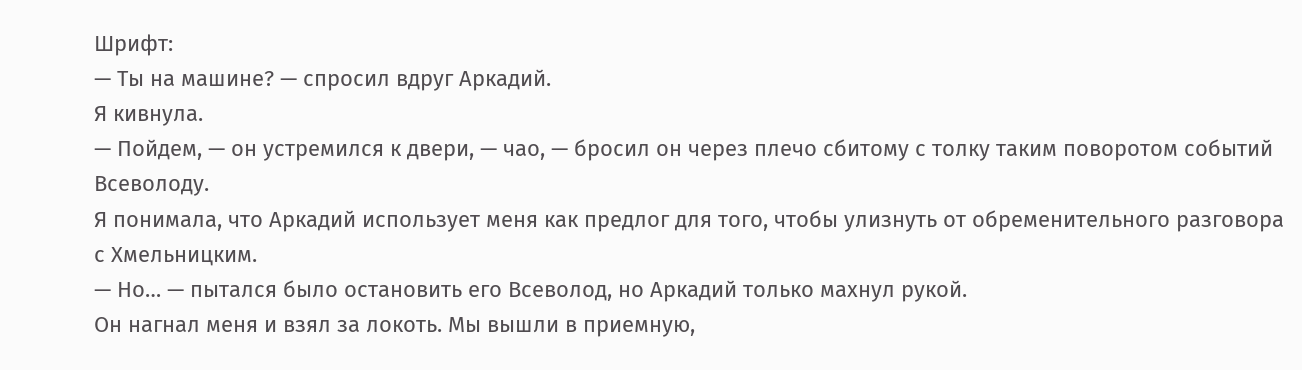Шрифт:
— Ты на машине? — спросил вдруг Аркадий.
Я кивнула.
— Пойдем, — он устремился к двери, — чао, — бросил он через плечо сбитому с толку таким поворотом событий Всеволоду.
Я понимала, что Аркадий использует меня как предлог для того, чтобы улизнуть от обременительного разговора с Хмельницким.
— Но… — пытался было остановить его Всеволод, но Аркадий только махнул рукой.
Он нагнал меня и взял за локоть. Мы вышли в приемную,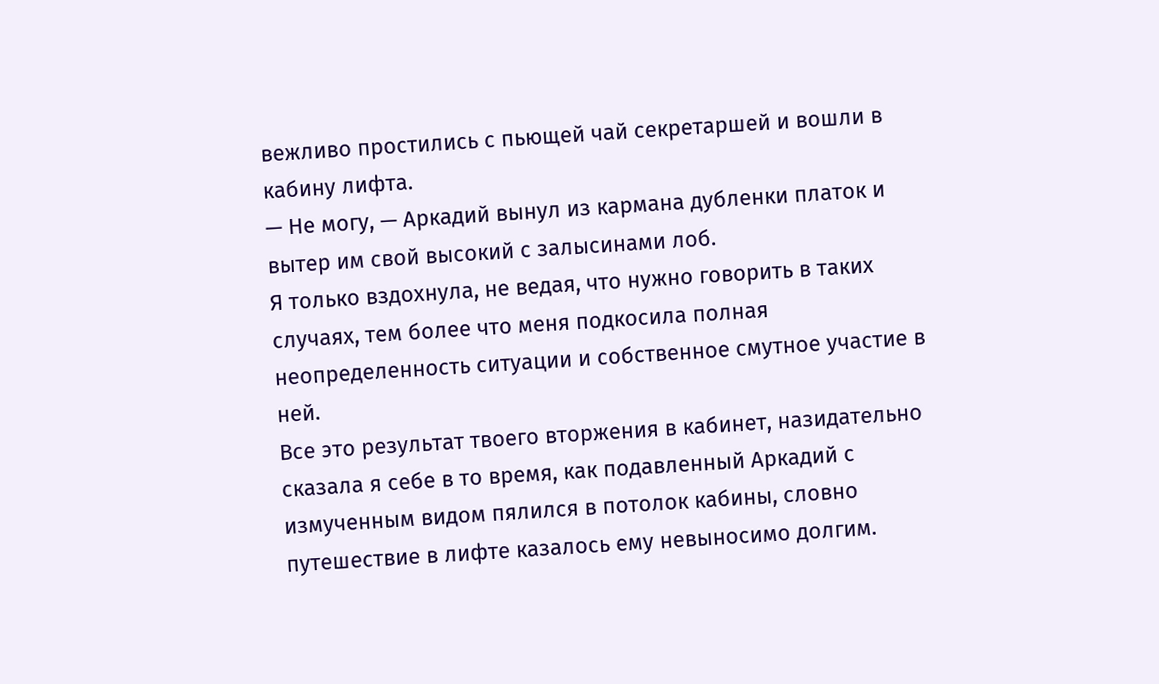вежливо простились с пьющей чай секретаршей и вошли в кабину лифта.
— Не могу, — Аркадий вынул из кармана дубленки платок и вытер им свой высокий с залысинами лоб.
Я только вздохнула, не ведая, что нужно говорить в таких случаях, тем более что меня подкосила полная неопределенность ситуации и собственное смутное участие в ней.
Все это результат твоего вторжения в кабинет, назидательно сказала я себе в то время, как подавленный Аркадий с измученным видом пялился в потолок кабины, словно путешествие в лифте казалось ему невыносимо долгим.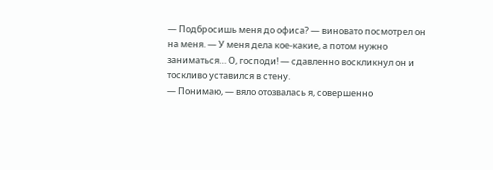— Подбросишь меня до офиса? — виновато посмотрел он на меня. — У меня дела кое-какие, а потом нужно заниматься… О, господи! — сдавленно воскликнул он и тоскливо уставился в стену.
— Понимаю, — вяло отозвалась я, совершенно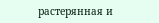растерянная и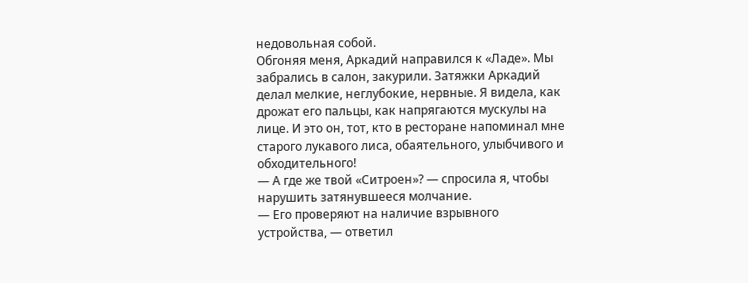недовольная собой.
Обгоняя меня, Аркадий направился к «Ладе». Мы забрались в салон, закурили. Затяжки Аркадий делал мелкие, неглубокие, нервные. Я видела, как дрожат его пальцы, как напрягаются мускулы на лице. И это он, тот, кто в ресторане напоминал мне старого лукавого лиса, обаятельного, улыбчивого и обходительного!
— А где же твой «Ситроен»? — спросила я, чтобы нарушить затянувшееся молчание.
— Его проверяют на наличие взрывного устройства, — ответил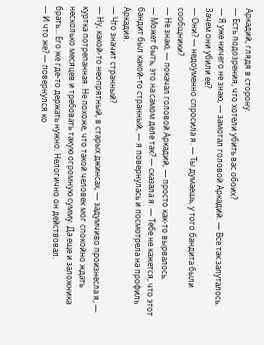Аркадий, глядя в сторону.
— Есть подозрения, что хотели убить вас обоих?
— Я уже ничего не знаю, — замотал головой Аркадий. — Все так запуталось. Зачем они убили ее?
— Они? — недоуменно спросила я. — Ты думаешь, у того бандита были сообщники?
— Не знаю, — покачал головой Аркадий, — просто как-то вырвалось.
— Может быть, это на самом деле так? — сказала я. — Тебе не кажется, что этот бандит был какой-то странный, — я повернулась и посмотрела на профиль Аркадия.
— Что значит странный?
— Ну, какой-то неопрятный, в старых джинсах, — задумчиво произнесла я, — куртка потрепанная. Не похоже, что такой человек мог спокойно ждать несколько месяцев и требовать такую огромную сумму. Да еще и заложника брать… Его же где-то держать нужно. Нелогично он действовал.
— И что же? — повернулся ко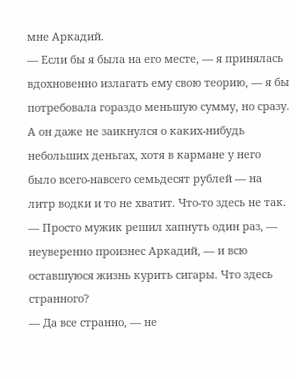мне Аркадий.
— Если бы я была на его месте, — я принялась вдохновенно излагать ему свою теорию, — я бы потребовала гораздо меньшую сумму, но сразу. А он даже не заикнулся о каких-нибудь небольших деньгах, хотя в кармане у него было всего-навсего семьдесят рублей — на литр водки и то не хватит. Что-то здесь не так.
— Просто мужик решил хапнуть один раз, — неуверенно произнес Аркадий, — и всю оставшуюся жизнь курить сигары. Что здесь странного?
— Да все странно, — не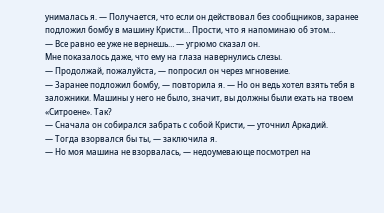унималась я. — Получается, что если он действовал без сообщников, заранее подложил бомбу в машину Кристи… Прости, что я напоминаю об этом…
— Все равно ее уже не вернешь… — угрюмо сказал он.
Мне показалось даже, что ему на глаза навернулись слезы.
— Продолжай, пожалуйста, — попросил он через мгновение.
— Заранее подложил бомбу, — повторила я. — Но он ведь хотел взять тебя в заложники. Машины у него не было, значит, вы должны были ехать на твоем «Ситроене». Так?
— Сначала он собирался забрать с собой Кристи, — уточнил Аркадий.
— Тогда взорвался бы ты, — заключила я.
— Но моя машина не взорвалась, — недоумевающе посмотрел на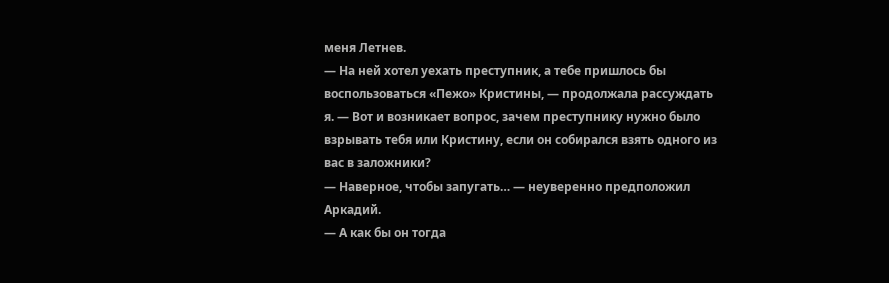меня Летнев.
— На ней хотел уехать преступник, а тебе пришлось бы воспользоваться «Пежо» Кристины, — продолжала рассуждать я. — Вот и возникает вопрос, зачем преступнику нужно было взрывать тебя или Кристину, если он собирался взять одного из вас в заложники?
— Наверное, чтобы запугать… — неуверенно предположил Аркадий.
— А как бы он тогда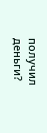получил деньги?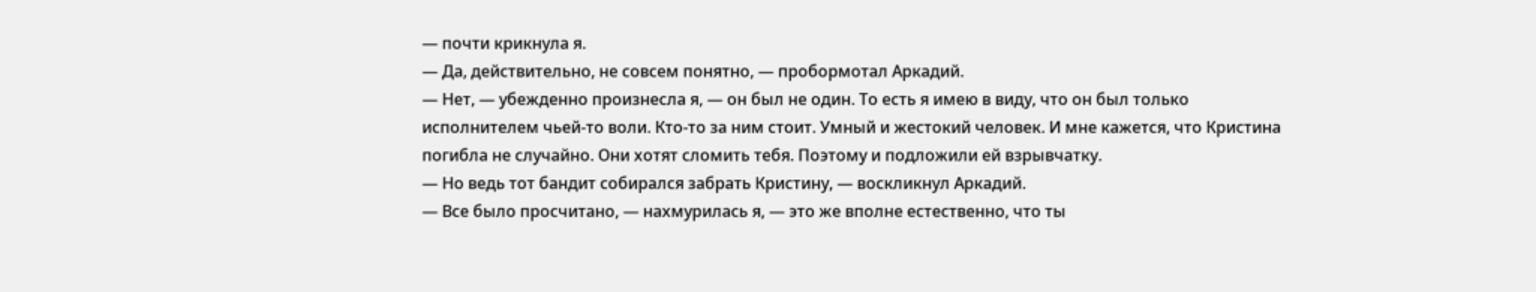— почти крикнула я.
— Да, действительно, не совсем понятно, — пробормотал Аркадий.
— Нет, — убежденно произнесла я, — он был не один. То есть я имею в виду, что он был только исполнителем чьей-то воли. Кто-то за ним стоит. Умный и жестокий человек. И мне кажется, что Кристина погибла не случайно. Они хотят сломить тебя. Поэтому и подложили ей взрывчатку.
— Но ведь тот бандит собирался забрать Кристину, — воскликнул Аркадий.
— Все было просчитано, — нахмурилась я, — это же вполне естественно, что ты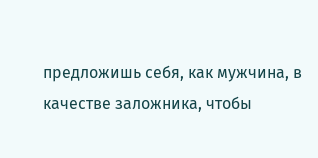предложишь себя, как мужчина, в качестве заложника, чтобы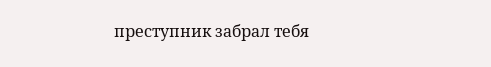преступник забрал тебя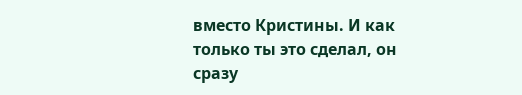вместо Кристины. И как только ты это сделал, он сразу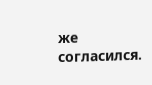же согласился.